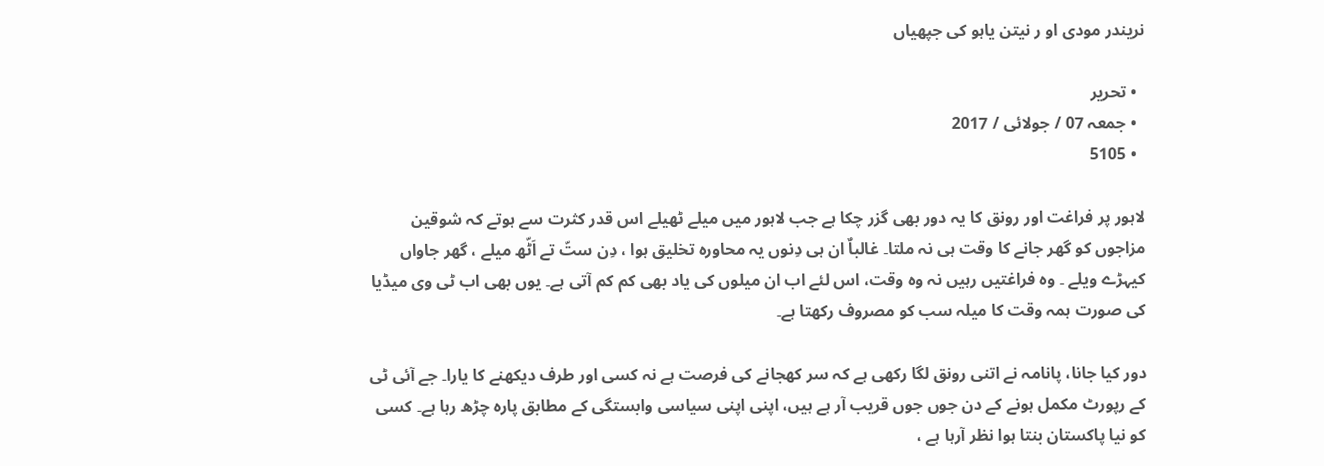نریندر مودی او ر نیتن یاہو کی جپھیاں

  • تحریر
  • جمعہ 07 / جولائی / 2017
  • 5105

لاہور پر فراغت اور رونق کا یہ دور بھی گزر چکا ہے جب لاہور میں میلے ٹھیلے اس قدر کثرت سے ہوتے کہ شوقین مزاجوں کو گھر جانے کا وقت ہی نہ ملتا۔ غالباٌ ان ہی دِنوں یہ محاورہ تخلیق ہوا ، دِن ستّ تے اَٹّھ میلے ، گھر جاواں کیہڑے ویلے ۔ وہ فراغتیں رہیں نہ وہ وقت، اس لئے اب ان میلوں کی یاد بھی کم کم آتی ہے۔ یوں بھی اب ٹی وی میڈیا کی صورت ہمہ وقت کا میلہ سب کو مصروف رکھتا ہے۔

دور کیا جانا، پانامہ نے اتنی رونق لگا رکھی ہے کہ سر کھجانے کی فرصت ہے نہ کسی اور طرف دیکھنے کا یارا۔ جے آئی ٹی کے رپورٹ مکمل ہونے کے دن جوں جوں قریب آر ہے ہیں، اپنی اپنی سیاسی وابستگی کے مطابق پارہ چڑھ رہا ہے۔ کسی کو نیا پاکستان بنتا ہوا نظر آرہا ہے ،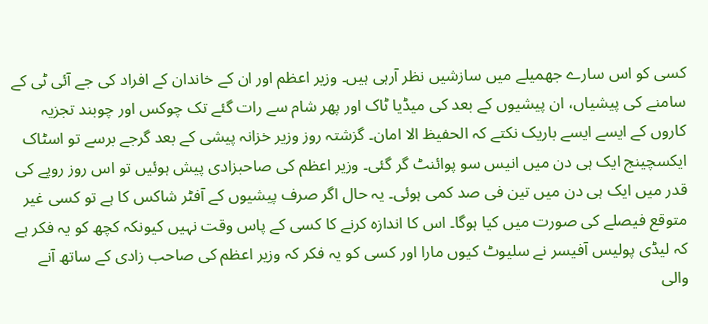کسی کو اس سارے جھمیلے میں سازشیں نظر آرہی ہیں۔ وزیر اعظم اور ان کے خاندان کے افراد کی جے آئی ٹی کے سامنے کی پیشیاں، ان پیشیوں کے بعد کی میڈیا ٹاک اور پھر شام سے رات گئے تک چوکس اور چوبند تجزیہ کاروں کے ایسے ایسے باریک نکتے کہ الحفیظ الا امان۔ گزشتہ روز وزیر خزانہ پیشی کے بعد گرجے برسے تو اسٹاک ایکسچینج ایک ہی دن میں انیس سو پوائنٹ گر گئی۔ وزیر اعظم کی صاحبزادی پیش ہوئیں تو اس روز روپے کی قدر میں ایک ہی دن میں تین فی صد کمی ہوئی۔ یہ حال اگر صرف پیشیوں کے آفٹر شاکس کا ہے تو کسی غیر متوقع فیصلے کی صورت میں کیا ہوگا۔ اس کا اندازہ کرنے کا کسی کے پاس وقت نہیں کیونکہ کچھ کو یہ فکر ہے کہ لیڈی پولیس آفیسر نے سلیوٹ کیوں مارا اور کسی کو یہ فکر کہ وزیر اعظم کی صاحب زادی کے ساتھ آنے والی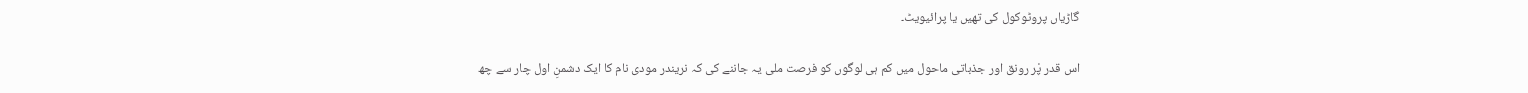گاڑیاں پروٹوکول کی تھیں یا پرائیویٹ۔

اس قدر پْر رونق اور جذباتی ماحول میں کم ہی لوگوں کو فرصت ملی یہ جاننے کی کہ نریندر مودی نام کا ایک دشمنِ اول چار سے چھ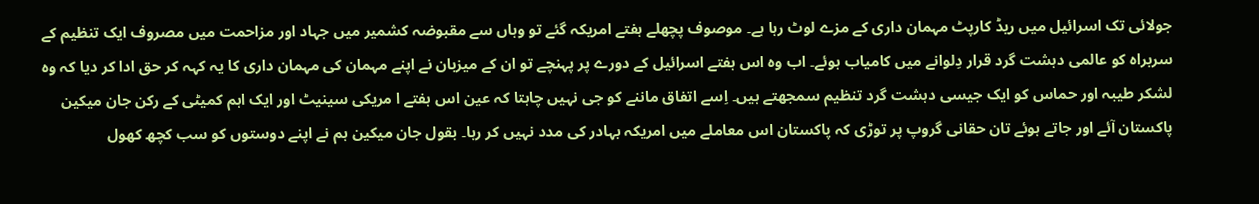جولائی تک اسرائیل میں ریڈ کارپٹ مہمان داری کے مزے لوٹ رہا ہے۔ موصوف پچھلے ہفتے امریکہ گئے تو وہاں سے مقبوضہ کشمیر میں جہاد اور مزاحمت میں مصروف ایک تنظیم کے سربراہ کو عالمی دہشت گرد قرار دِلوانے میں کامیاب ہوئے۔ اب وہ اس ہفتے اسرائیل کے دورے پر پہنچے تو ان کے میزبان نے اپنے مہمان کی مہمان داری کا یہ کہہ کر حق ادا کر دیا کہ وہ لشکر طیبہ اور حماس کو ایک جیسی دہشت گرد تنظیم سمجھتے ہیں۔ اِسے اتفاق ماننے کو جی نہیں چاہتا کہ عین اس ہفتے ا مریکی سینیٹ اور ایک اہم کمیٹی کے رکن جان میکین پاکستان آئے اور جاتے ہوئے تان حقانی گروپ پر توڑی کہ پاکستان اس معاملے میں امریکہ بہادر کی مدد نہیں کر رہا۔ بقول جان میکین ہم نے اپنے دوستوں کو سب کچھ کھول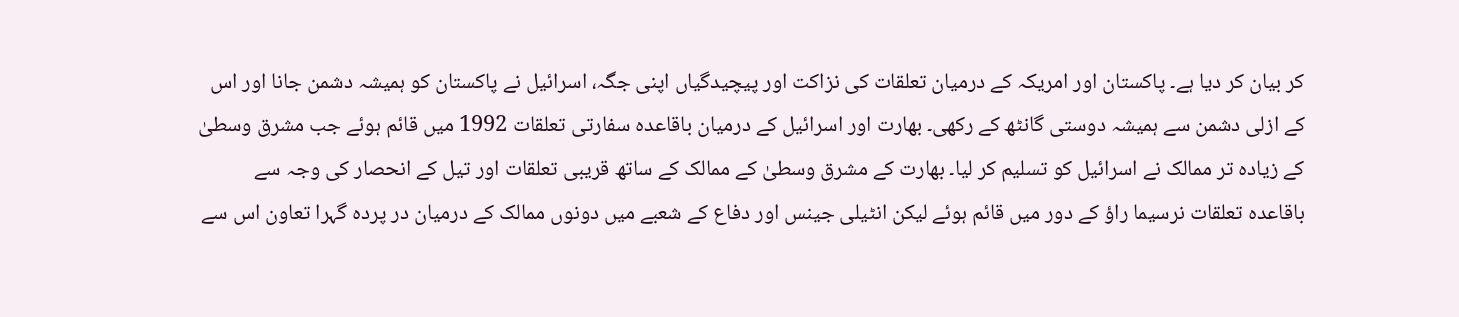کر بیان کر دیا ہے۔ پاکستان اور امریکہ کے درمیان تعلقات کی نزاکت اور پیچیدگیاں اپنی جگہ، اسرائیل نے پاکستان کو ہمیشہ دشمن جانا اور اس کے ازلی دشمن سے ہمیشہ دوستی گانٹھ کے رکھی۔ بھارت اور اسرائیل کے درمیان باقاعدہ سفارتی تعلقات 1992 میں قائم ہوئے جب مشرق وسطیٰ کے زیادہ تر ممالک نے اسرائیل کو تسلیم کر لیا۔ بھارت کے مشرق وسطیٰ کے ممالک کے ساتھ قریبی تعلقات اور تیل کے انحصار کی وجہ سے باقاعدہ تعلقات نرسیما راؤ کے دور میں قائم ہوئے لیکن انٹیلی جینس اور دفاع کے شعبے میں دونوں ممالک کے درمیان در پردہ گہرا تعاون اس سے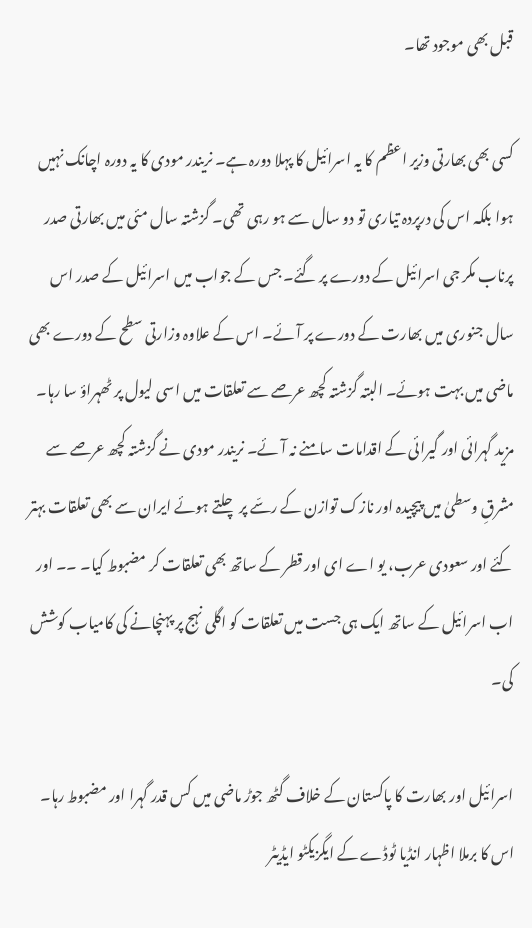قبل بھی موجود تھا۔

کسی بھی بھارتی وزیر اعظم کا یہ اسرائیل کا پہلا دورہ ہے۔ نریندر مودی کا یہ دورہ اچانک نہیں ہوا بلکہ اس کی درپردہ تیاری تو دو سال سے ہو رہی تھی۔ گزشتہ سال مئی میں بھارتی صدر پرناب مکر جی اسرائیل کے دورے پر گئے۔ جس کے جواب میں اسرائیل کے صدر اس سال جنوری میں بھارت کے دورے پر آئے۔ اس کے علاوہ وزارتی سطح کے دورے بھی ماضی میں بہت ہوئے۔ البتہ گزشتہ کچھ عرصے سے تعلقات میں اسی لیول پر ٹھہراؤ سا رہا۔ مزید گہرائی اور گیرائی کے اقدامات سامنے نہ آئے۔ نریندر مودی نے گزشتہ کچھ عرصے سے مشرقِ وسطیٰ میں پیچیدہ اور نازک توازن کے رسّے پر چلتے ہوئے ایران سے بھی تعلقات بہتر کئے اور سعودی عرب، یو اے ای اور قطر کے ساتھ بھی تعلقات کر مضبوط کیا۔ ۔۔ اور اب اسرائیل کے ساتھ ایک ہی جست میں تعلقات کو اگلی نہج پر پہنچانے کی کامیاب کوشش کی۔

اسرائیل اور بھارت کا پاکستان کے خلاف گٹھ جوڑ ماضی میں کس قدر گہرا اور مضبوط رہا۔ اس کا برملا اظہار انڈیا ٹوڈے کے ایگزیکٹو ایڈیٹر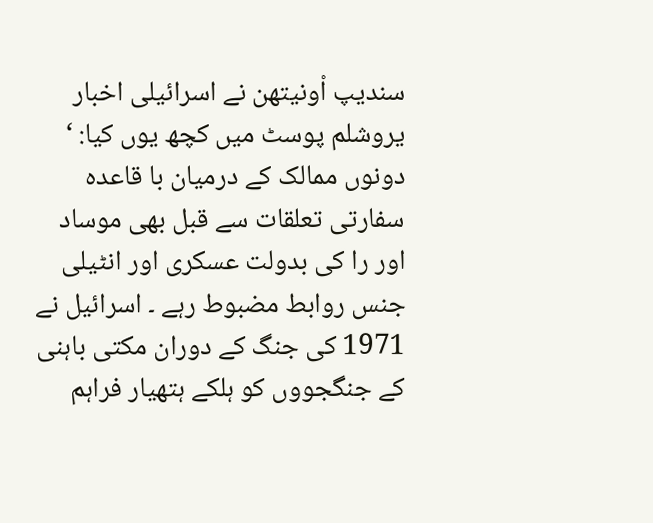سندیپ اْونیتھن نے اسرائیلی اخبار یروشلم پوسٹ میں کچھ یوں کیا: ‘ دونوں ممالک کے درمیان با قاعدہ سفارتی تعلقات سے قبل بھی موساد اور را کی بدولت عسکری اور انٹیلی جنس روابط مضبوط رہے ۔ اسرائیل نے 1971 کی جنگ کے دوران مکتی باہنی کے جنگجووں کو ہلکے ہتھیار فراہم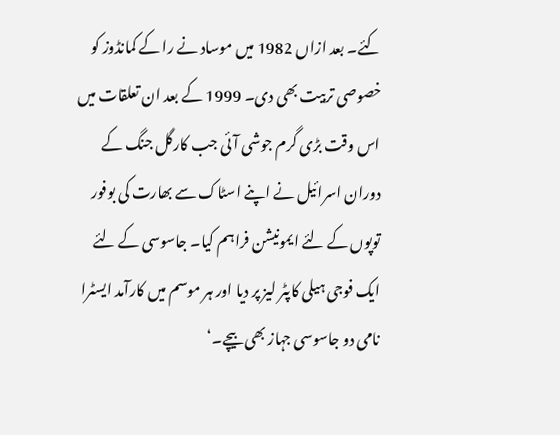کئے۔ بعد ازاں 1982 میں موساد نے را کے کمانڈوز کو خصوصی تربیت بھی دی۔ 1999 کے بعد ان تعلقات میں اس وقت بڑی گرم جوشی آئی جب کارگل جنگ کے دوران اسرائیل نے اپنے اسٹاک سے بھارت کی بوفور توپوں کے لئے ایمونیشن فراہم کیا۔ جاسوسی کے لئے ایک فوجی ہیلی کاپٹر لیز پر دیا اور ہر موسم میں کارآمد ایسٹرا نامی دو جاسوسی جہاز بھی بیچے۔‘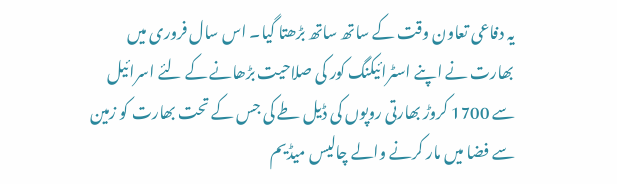یہ دفاعی تعاون وقت کے ساتھ ساتھ بڑھتا گیا۔ اس سال فروری میں بھارت نے اپنے اسٹرائیکنگ کور کی صلاحیت بڑھانے کے لئے اسرائیل سے 1700 کروڑ بھارتی روپوں کی ڈیل طے کی جس کے تحت بھارت کو زمین سے فضا میں مار کرنے والے چالیس میڈیم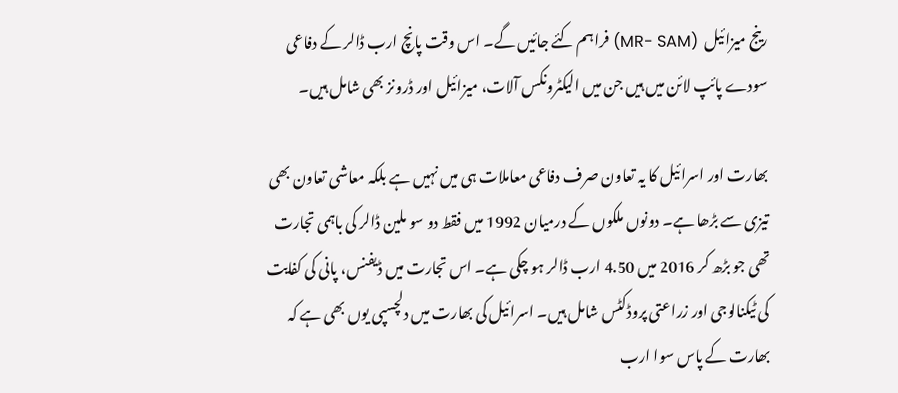رینج میزائیل  (MR- SAM) فراہم کئے جائیں گے۔ اس وقت پانچ ارب ڈالر کے دفاعی سودے پائپ لائن میں ہیں جن میں الیکٹرونکس آلات، میزائیل اور ڈرونز بھی شامل ہیں۔

بھارت اور اسرائیل کا یہ تعاون صرف دفاعی معاملات ہی میں نہیں ہے بلکہ معاشی تعاون بھی تیزی سے بڑھا ہے۔ دونوں ملکوں کے درمیان 1992 میں فقط دو سو ملین ڈالر کی باہمی تجارت تھی جو بڑھ کر 2016 میں 4.50 ارب ڈالر ہو چکی ہے۔ اس تجارت میں ڈیفنس، پانی کی کفایت کی ٹیکنالوجی اور زراعتی پروڈکٹس شامل ہیں۔ اسرائیل کی بھارت میں دلچسپی یوں بھی ہے کہ بھارت کے پاس سوا ارب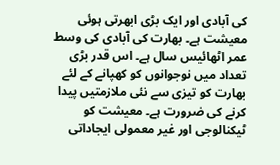کی آبادی اور ایک بڑی ابھرتی ہوئی معیشت ہے۔ بھارت کی آبادی کی وسط عمر اٹھائیس سال ہے۔ اس قدر بڑی تعداد میں نوجوانوں کو کھپانے کے لئے بھارت کو تیزی سے نئی ملازمتیں پیدا کرنے کی ضرورت ہے۔ معیشت کو ٹیکنالوجی اور غیر معمولی ایجاداتی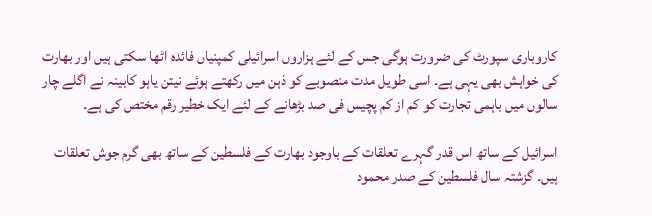کاروباری سپورٹ کی ضرورت ہوگی جس کے لئے ہزاروں اسرائیلی کمپنیاں فائدہ اٹھا سکتی ہیں اور بھارت کی خواہش بھی یہی ہے۔ اسی طویل مدت منصوبے کو ذہن میں رکھتے ہوئے نیتن یاہو کابینہ نے اگلے چار سالوں میں باہمی تجارت کو کم از کم پچیس فی صد بڑھانے کے لئے ایک خطیر رقم مختص کی ہے۔

اسرائیل کے ساتھ اس قدر گہرے تعلقات کے باوجود بھارت کے فلسطین کے ساتھ بھی گرم جوش تعلقات ہیں۔ گزشتہ سال فلسطین کے صدر محمود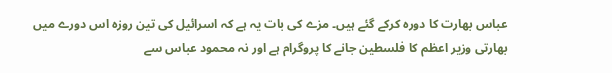عباس بھارت کا دورہ کرکے گئے ہیں۔ مزے کی بات یہ ہے کہ اسرائیل کی تین روزہ اس دورے میں بھارتی وزیر اعظم کا فلسطین جانے کا پروگرام ہے اور نہ محمود عباس سے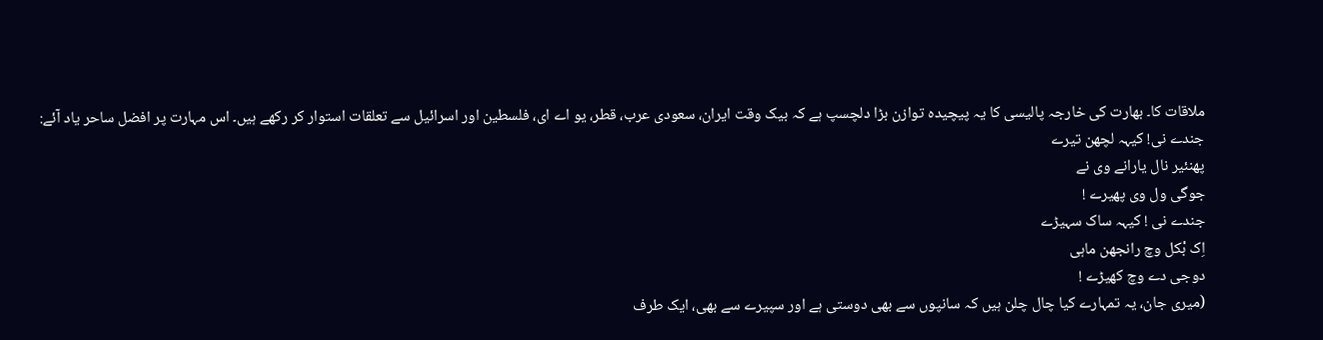ملاقات کا۔ بھارت کی خارجہ پالیسی کا یہ پیچیدہ توازن بڑا دلچسپ ہے کہ بیک وقت ایران، سعودی عرب، قطر، یو اے ای، فلسطین اور اسرائیل سے تعلقات استوار کر رکھے ہیں۔ اس مہارت پر افضل ساحر یاد آئے:
جندے نی! کیہہ لچھن تیرے
پھنئیر نال یارانے وی نے
جوگی ول وی پھیرے !
جندے نی ! کیہہ ساک سہیڑے
اِک بْکل وچ رانجھن ماہی
دوجی دے وچ کھیڑے !
(میری جان، یہ تمہارے کیا چال چلن ہیں کہ سانپوں سے بھی دوستی ہے اور سپیرے سے بھی، ایک طرف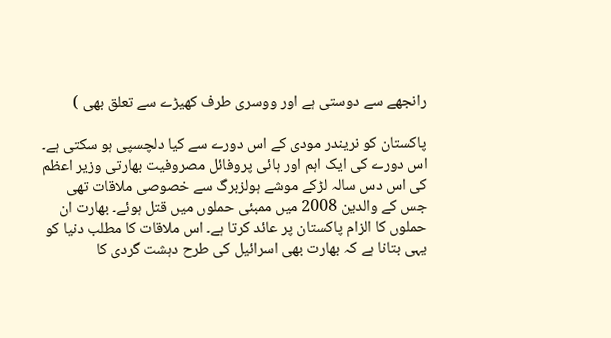رانجھے سے دوستی ہے اور ووسری طرف کھیڑے سے تعلق بھی )

پاکستان کو نریندر مودی کے اس دورے سے کیا دلچسپی ہو سکتی ہے۔ اس دورے کی ایک اہم اور ہائی پروفائل مصروفیت بھارتی وزیر اعظم کی اس دس سالہ لڑکے موشے ہولزبرگ سے خصوصی ملاقات تھی جس کے والدین 2008 میں ممبئی حملوں میں قتل ہوئے۔ بھارت ان حملوں کا الزام پاکستان پر عائد کرتا ہے۔ اس ملاقات کا مطلب دنیا کو یہی بتانا ہے کہ بھارت بھی اسرائیل کی طرح دہشت گردی کا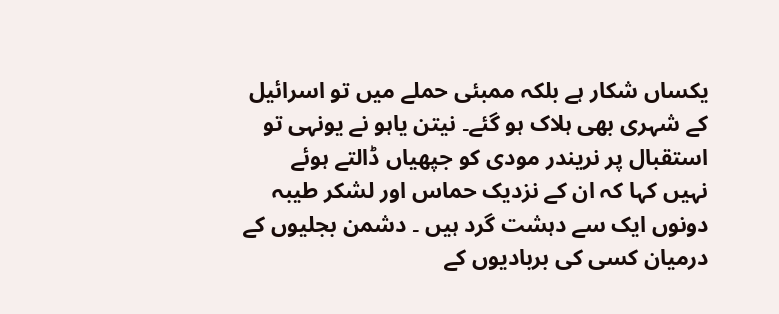یکساں شکار ہے بلکہ ممبئی حملے میں تو اسرائیل کے شہری بھی ہلاک ہو گئے۔ نیتن یاہو نے یونہی تو استقبال پر نریندر مودی کو جپھیاں ڈالتے ہوئے نہیں کہا کہ ان کے نزدیک حماس اور لشکر طیبہ دونوں ایک سے دہشت گرد ہیں ۔ دشمن بجلیوں کے درمیان کسی کی بربادیوں کے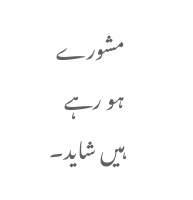مشورے ہو رہے ہیں شاید۔